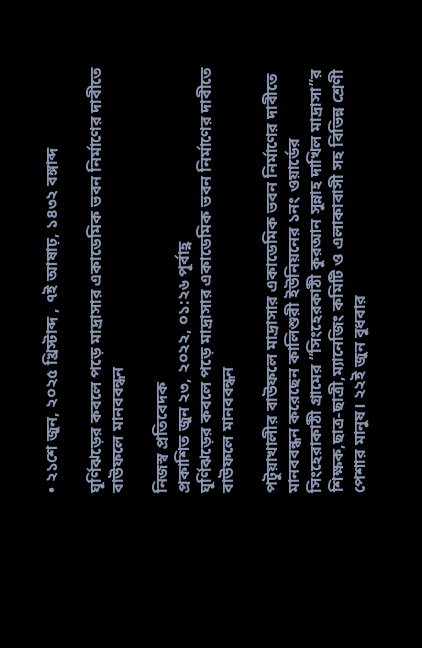• ২১শে জুন, ২০২৫ খ্রিস্টাব্দ , ৭ই আষাঢ়, ১৪৩২ বঙ্গাব্দ

ঘূর্ণিঝড়ের কবলে পড়ে মাদ্রাসার একাডেমিক ভবন নির্মাণের দাবীতে বাউফলে মানববন্ধন

নিজস্ব প্রতিবেদক
প্রকাশিত জুন ২৩, ২০২২, ০১:২৬ পূর্বাহ্ণ
ঘূর্ণিঝড়ের কবলে পড়ে মাদ্রাসার একাডেমিক ভবন নির্মাণের দাবীতে বাউফলে মানববন্ধন

পটুয়াখালীর বাউফলে মাদ্রাসার একাডেমিক ভবন নির্মাণের দাবীতে মানববন্ধন করেছেন কালিশুরী ইউনিয়নের ১নং ওয়ার্ডের সিংহেরাকাঠী গ্রামের “সিংহেরকাঠী কুরআন সুন্নাহ দাখিল মাদ্রাসা”র শিক্ষক,ছাত্র-ছাত্রী,ম্যানেজিং কমিটি ও এলাকাবাসী সহ বিভিন্ন শ্রেণী পেশার মানুষ। ২২ই জুন বুধবার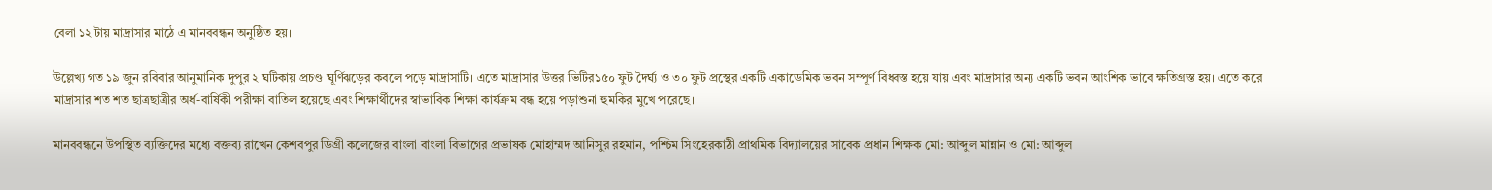বেলা ১২ টায় মাদ্রাসার মাঠে এ মানববন্ধন অনুষ্ঠিত হয়।

উল্লেখ্য গত ১৯ জুন রবিবার আনুমানিক দুপুর ২ ঘটিকায় প্রচণ্ড ঘূর্ণিঝড়ের কবলে পড়ে মাদ্রাসাটি। এতে মাদ্রাসার উত্তর ভিটির১৫০ ফুট দৈর্ঘ্য ও ৩০ ফুট প্রস্থের একটি একাডেমিক ভবন সম্পূর্ণ বিধ্বস্ত হয়ে যায় এবং মাদ্রাসার অন্য একটি ভবন আংশিক ভাবে ক্ষতিগ্রস্ত হয়। এতে করে মাদ্রাসার শত শত ছাত্রছাত্রীর অর্ধ-বার্ষিকী পরীক্ষা বাতিল হয়েছে এবং শিক্ষার্থীদের স্বাভাবিক শিক্ষা কার্যক্রম বন্ধ হয়ে পড়াশুনা হুমকির মুখে পরেছে।

মানববন্ধনে উপস্থিত ব্যক্তিদের মধ্যে বক্তব্য রাখেন কেশবপুর ডিগ্রী কলেজের বাংলা বাংলা বিভাগের প্রভাষক মোহাম্মদ আনিসুর রহমান, পশ্চিম সিংহেরকাঠী প্রাথমিক বিদ্যালয়ের সাবেক প্রধান শিক্ষক মো: আব্দুল মান্নান ও মো: আব্দুল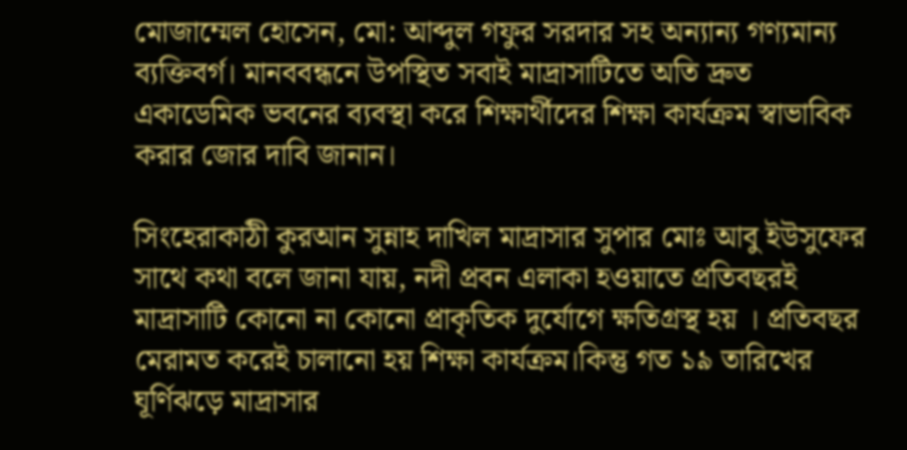মোজাম্মেল হোসেন, মো: আব্দুল গফুর সরদার সহ অন্যান্য গণ্যমান্য ব্যক্তিবর্গ। মানববন্ধনে উপস্থিত সবাই মাদ্রাসাটিতে অতি দ্রুত একাডেমিক ভবনের ব্যবস্থা করে শিক্ষার্থীদের শিক্ষা কার্যক্রম স্বাভাবিক করার জোর দাবি জানান।

সিংহেরাকাঠী কুরআন সুন্নাহ দাখিল মাদ্রাসার সুপার মোঃ আবু ইউসুফের সাথে কথা বলে জানা যায়, নদী প্রবন এলাকা হওয়াতে প্রতিবছরই মাদ্রাসাটি কোনো না কোনো প্রাকৃতিক দুর্যোগে ক্ষতিগ্রস্থ হয় । প্রতিবছর মেরামত করেই চালানো হয় শিক্ষা কার্যক্রম।কিন্তু গত ১৯ তারিখের ঘূর্ণিঝড়ে মাদ্রাসার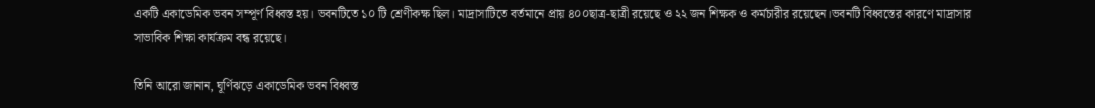একটি একাডেমিক ভবন সম্পূর্ণ বিধ্বস্ত হয়। ভবনটিতে ১০ টি শ্রেণীকক্ষ ছিল। মাদ্রাসাটিতে বর্তমানে প্রায় ৪০০ছাত্র-ছাত্রী রয়েছে ও ২২ জন শিক্ষক ও কর্মচারীর রয়েছেন।ভবনটি বিধ্বস্তের কারণে মাদ্রাসার সাভাবিক শিক্ষা কার্যক্রম বন্ধ রয়েছে।

তিনি আরো জানান, ঘূর্ণিঝড়ে একাডেমিক ভবন বিধ্বস্ত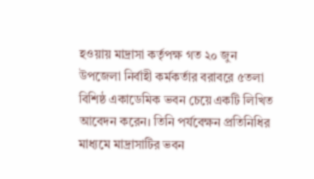হওয়ায় মাদ্রাসা কর্তৃপক্ষ গত ২০ জুন উপজেলা নির্বাহী কর্মকর্তার বরাবরে ৫তলা বিশিষ্ঠ একাডেমিক ভবন চেয়ে একটি লিখিত আবেদন করেন। তিনি পর্যবেক্ষন প্রতিনিধির মাধ্যমে মাদ্রাসাটির ভবন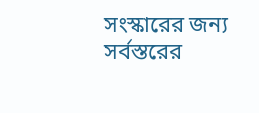সংস্কারের জন্য সর্বস্তরের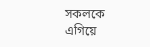সকলকে এগিয়ে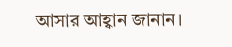আসার আহ্বান জানান।